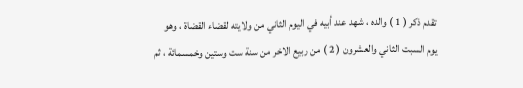تقدم ذكر ( 1 ) والده ، شهد عند أبيه في اليوم الثاني من ولايته لقضاء القضاة ، وهو
يوم السبت الثاني والعشرون ( 2 ) من ربيع الاخر من سنة ست وستين وخمسمائة ، ثم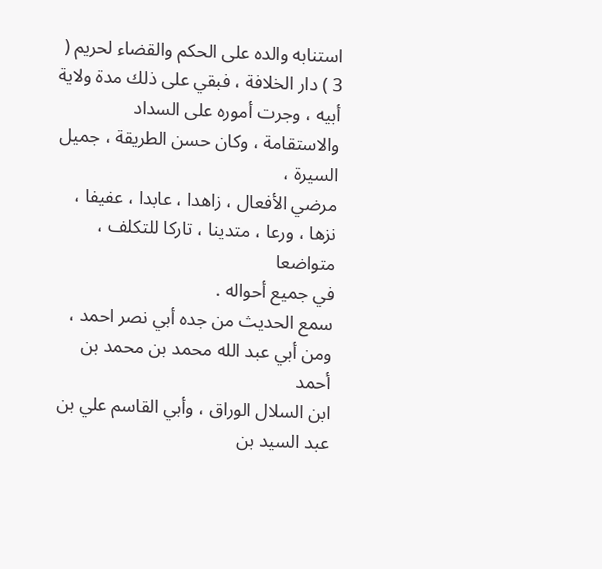استنابه والده على الحكم والقضاء لحريم ( 3 ) دار الخلافة ، فبقي على ذلك مدة ولاية
أبيه ، وجرت أموره على السداد والاستقامة ، وكان حسن الطريقة ، جميل السيرة ،
مرضي الأفعال ، زاهدا ، عابدا ، عفيفا ، نزها ، ورعا ، متدينا ، تاركا للتكلف ، متواضعا
في جميع أحواله .
سمع الحديث من جده أبي نصر احمد ، ومن أبي عبد الله محمد بن محمد بن أحمد
ابن السلال الوراق ، وأبي القاسم علي بن عبد السيد بن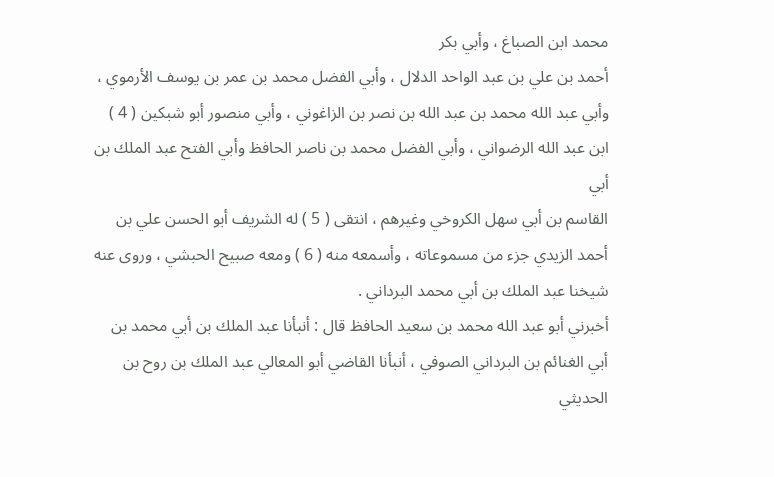محمد ابن الصباغ ، وأبي بكر
أحمد بن علي بن عبد الواحد الدلال ، وأبي الفضل محمد بن عمر بن يوسف الأرموي ،
وأبي عبد الله محمد بن عبد الله بن نصر بن الزاغوني ، وأبي منصور أبو شبكين ( 4 )
ابن عبد الله الرضواني ، وأبي الفضل محمد بن ناصر الحافظ وأبي الفتح عبد الملك بن أبي
القاسم بن أبي سهل الكروخي وغيرهم ، انتقى ( 5 ) له الشريف أبو الحسن علي بن
أحمد الزيدي جزء من مسموعاته ، وأسمعه منه ( 6 ) ومعه صبيح الحبشي ، وروى عنه
شيخنا عبد الملك بن أبي محمد البرداني .
أخبرني أبو عبد الله محمد بن سعيد الحافظ قال : أنبأنا عبد الملك بن أبي محمد بن
أبي الغنائم بن البرداني الصوفي ، أنبأنا القاضي أبو المعالي عبد الملك بن روح بن
الحديثي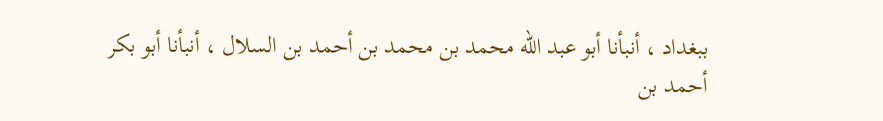ببغداد ، أنبأنا أبو عبد الله محمد بن محمد بن أحمد بن السلال ، أنبأنا أبو بكر
أحمد بن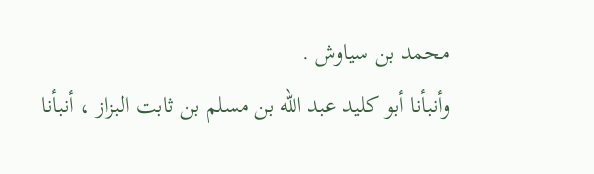محمد بن سياوش .
وأنبأنا أبو كليد عبد الله بن مسلم بن ثابت البزاز ، أنبأنا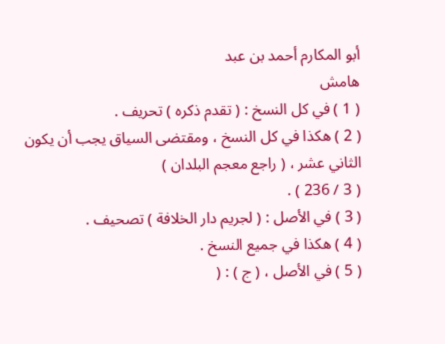أبو المكارم أحمد بن عبد
هامش
( 1 ) في كل النسخ : ( تقدم ذكره ) تحريف .
( 2 ) هكذا في كل النسخ ، ومقتضى السياق يجب أن يكون الثاني عشر ، ( راجع معجم البلدان )
( 3 / 236 ) .
( 3 ) في الأصل : ( لجريم دار الخلافة ) تصحيف .
( 4 ) هكذا في جميع النسخ .
( 5 ) في الأصل ، ( ج ) : (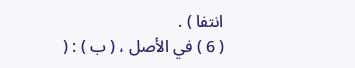انتفا ) .
( 6 ) في الأصل ، ( ب ) : (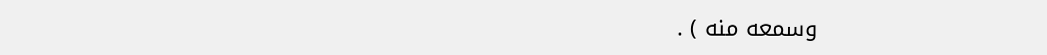وسمعه منه ) .